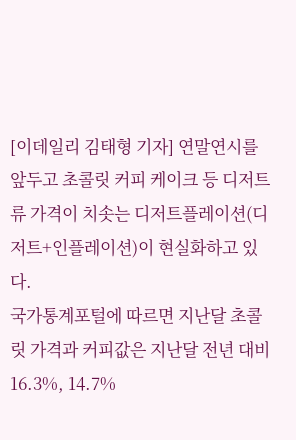[이데일리 김태형 기자] 연말연시를 앞두고 초콜릿 커피 케이크 등 디저트류 가격이 치솟는 디저트플레이션(디저트+인플레이션)이 현실화하고 있다.
국가통계포털에 따르면 지난달 초콜릿 가격과 커피값은 지난달 전년 대비 16.3%, 14.7%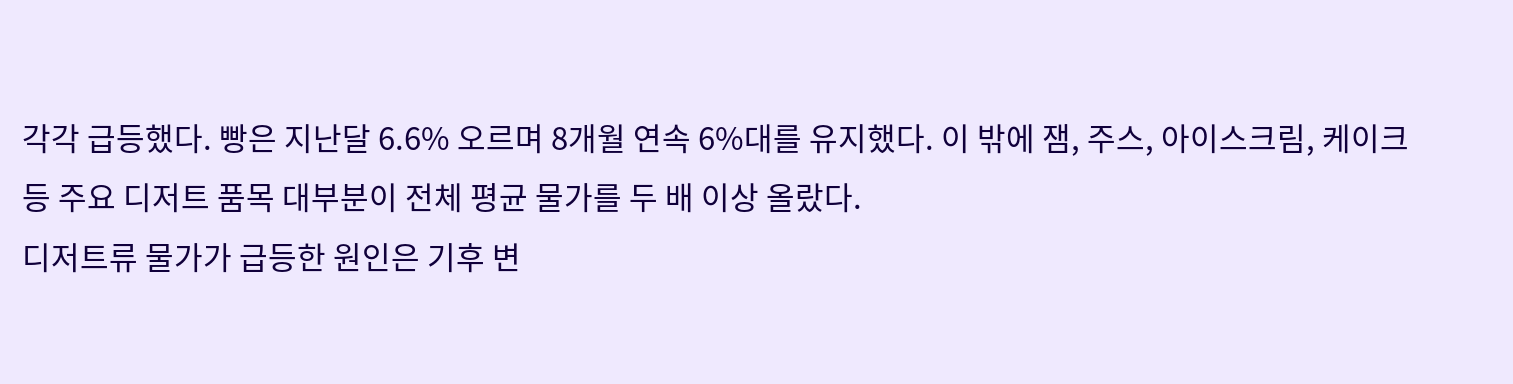각각 급등했다. 빵은 지난달 6.6% 오르며 8개월 연속 6%대를 유지했다. 이 밖에 잼, 주스, 아이스크림, 케이크 등 주요 디저트 품목 대부분이 전체 평균 물가를 두 배 이상 올랐다.
디저트류 물가가 급등한 원인은 기후 변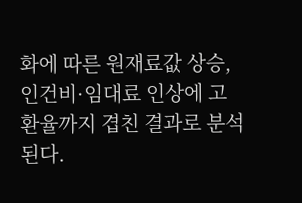화에 따른 원재료값 상승, 인건비·임대료 인상에 고환율까지 겹친 결과로 분석된다.